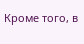Кроме того, в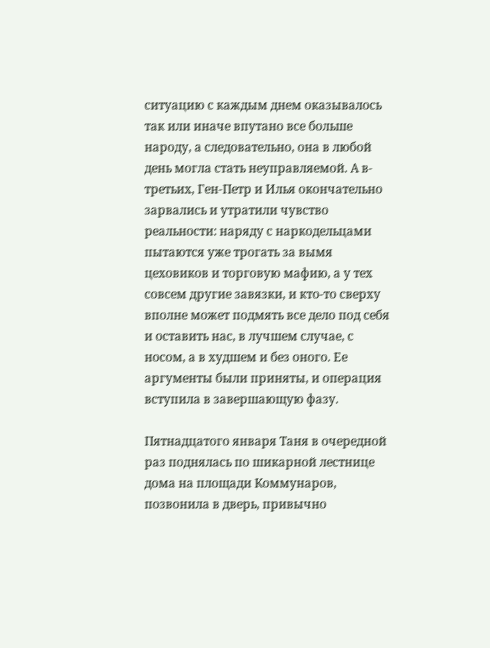ситуацию с каждым днем оказывалось так или иначе впутано все больше народу, а следовательно, она в любой день могла стать неуправляемой. А в-третьих, Ген-Петр и Илья окончательно зарвались и утратили чувство реальности: наряду с наркодельцами пытаются уже трогать за вымя цеховиков и торговую мафию, а у тех совсем другие завязки, и кто-то сверху вполне может подмять все дело под себя и оставить нас, в лучшем случае, с носом, а в худшем и без оного. Ее аргументы были приняты, и операция вступила в завершающую фазу.

Пятнадцатого января Таня в очередной раз поднялась по шикарной лестнице дома на площади Коммунаров, позвонила в дверь, привычно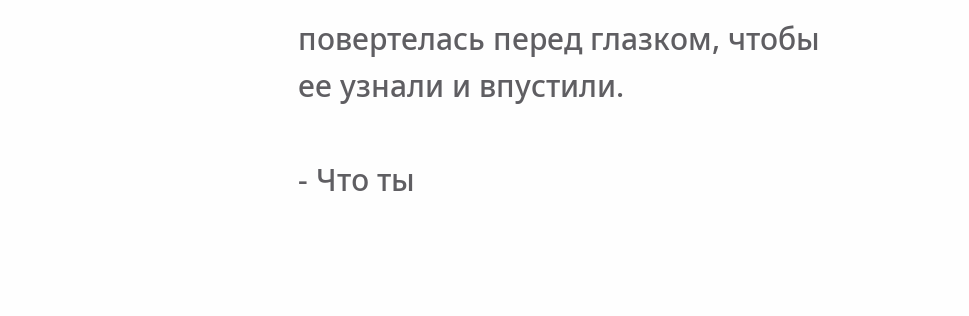повертелась перед глазком, чтобы ее узнали и впустили.

- Чтo ты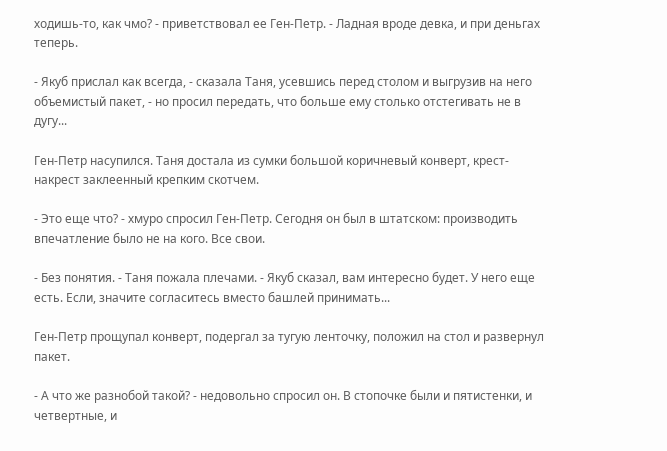хoдишь-тo, как чмо? - приветствовал ее Ген-Петр. - Ладная вроде девка, и при деньгах теперь.

- Якуб прислал как всегда, - сказала Таня, усевшись перед столом и выгрузив на него объемистый пакет, - но просил передать, что больше ему столько отстегивать не в дугу...

Ген-Петр насупился. Таня достала из сумки большой коричневый конверт, крест-накрест заклеенный крепким скотчем.

- Это еще что? - хмуро спросил Ген-Петр. Сегодня он был в штатском: производить впечатление было не на кого. Все свои.

- Без понятия. - Таня пожала плечами. - Якуб сказал, вам интересно будет. У него еще есть. Если, значите согласитесь вместо башлей принимать...

Ген-Петр прощупал конверт, подергал за тугую ленточку, положил на стол и развернул пакет.

- А что же разнобой такой? - недовольно спросил он. В стопочке были и пятистенки, и четвертные, и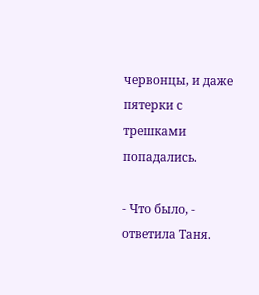червонцы, и даже пятерки с трешками попадались.

- Что было, - ответила Таня.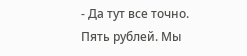- Да тут все точно. Пять рублей. Мы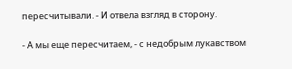пересчитывали. - И отвела взгляд в сторону.

- А мы еще пересчитаем, - с недобрым лукавством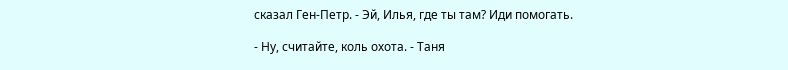сказал Ген-Петр. - Эй, Илья, где ты там? Иди помогать.

- Ну, считайте, коль охота. - Таня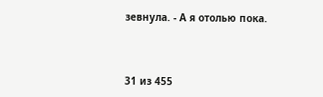зевнула. - А я отолью пока.



31 из 455